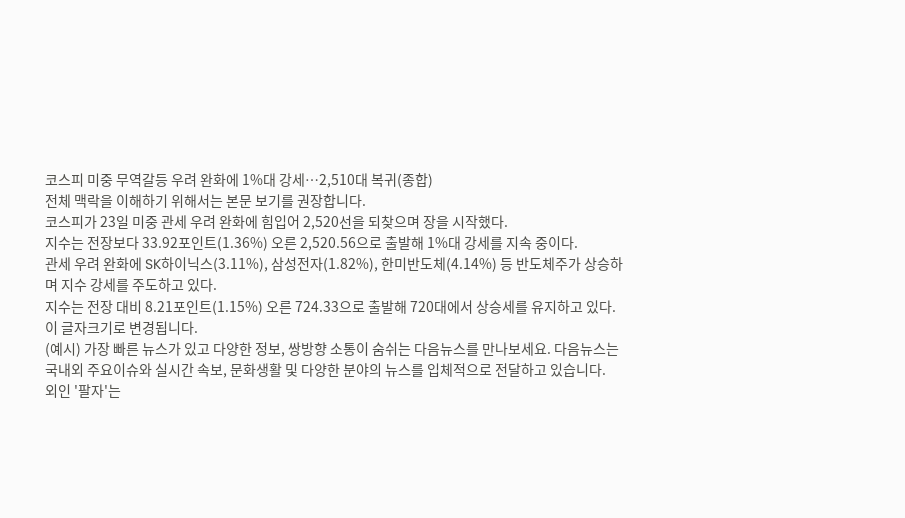코스피 미중 무역갈등 우려 완화에 1%대 강세…2,510대 복귀(종합)
전체 맥락을 이해하기 위해서는 본문 보기를 권장합니다.
코스피가 23일 미중 관세 우려 완화에 힘입어 2,520선을 되찾으며 장을 시작했다.
지수는 전장보다 33.92포인트(1.36%) 오른 2,520.56으로 출발해 1%대 강세를 지속 중이다.
관세 우려 완화에 SK하이닉스(3.11%), 삼성전자(1.82%), 한미반도체(4.14%) 등 반도체주가 상승하며 지수 강세를 주도하고 있다.
지수는 전장 대비 8.21포인트(1.15%) 오른 724.33으로 출발해 720대에서 상승세를 유지하고 있다.
이 글자크기로 변경됩니다.
(예시) 가장 빠른 뉴스가 있고 다양한 정보, 쌍방향 소통이 숨쉬는 다음뉴스를 만나보세요. 다음뉴스는 국내외 주요이슈와 실시간 속보, 문화생활 및 다양한 분야의 뉴스를 입체적으로 전달하고 있습니다.
외인 '팔자'는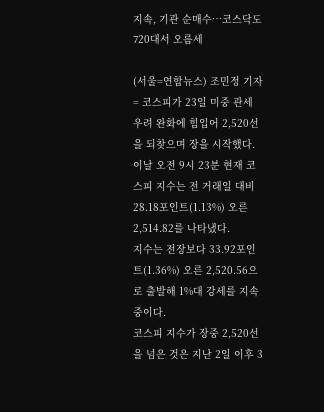지속, 기관 순매수…코스닥도 720대서 오름세

(서울=연합뉴스) 조민정 기자 = 코스피가 23일 미중 관세 우려 완화에 힘입어 2,520선을 되찾으며 장을 시작했다.
이날 오전 9시 23분 현재 코스피 지수는 전 거래일 대비 28.18포인트(1.13%) 오른 2,514.82를 나타냈다.
지수는 전장보다 33.92포인트(1.36%) 오른 2,520.56으로 출발해 1%대 강세를 지속 중이다.
코스피 지수가 장중 2,520선을 넘은 것은 지난 2일 이후 3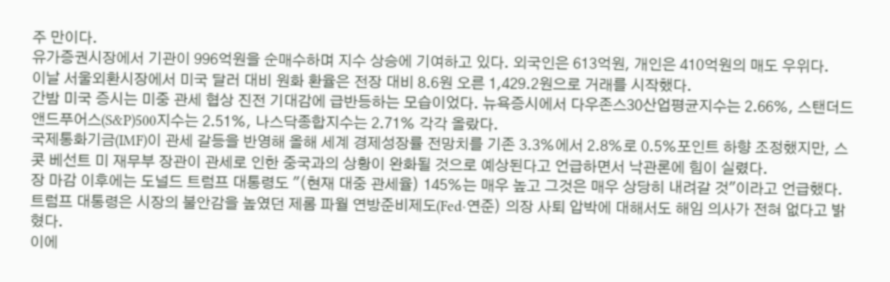주 만이다.
유가증권시장에서 기관이 996억원을 순매수하며 지수 상승에 기여하고 있다. 외국인은 613억원, 개인은 410억원의 매도 우위다.
이날 서울외환시장에서 미국 달러 대비 원화 환율은 전장 대비 8.6원 오른 1,429.2원으로 거래를 시작했다.
간밤 미국 증시는 미중 관세 협상 진전 기대감에 급반등하는 모습이었다. 뉴욕증시에서 다우존스30산업평균지수는 2.66%, 스탠더드앤드푸어스(S&P)500지수는 2.51%, 나스닥종합지수는 2.71% 각각 올랐다.
국제통화기금(IMF)이 관세 갈등을 반영해 올해 세계 경제성장률 전망치를 기존 3.3%에서 2.8%로 0.5%포인트 하향 조정했지만, 스콧 베선트 미 재무부 장관이 관세로 인한 중국과의 상황이 완화될 것으로 예상된다고 언급하면서 낙관론에 힘이 실렸다.
장 마감 이후에는 도널드 트럼프 대통령도 "(현재 대중 관세율) 145%는 매우 높고 그것은 매우 상당히 내려갈 것"이라고 언급했다. 트럼프 대통령은 시장의 불안감을 높였던 제롬 파월 연방준비제도(Fed·연준) 의장 사퇴 압박에 대해서도 해임 의사가 전혀 없다고 밝혔다.
이에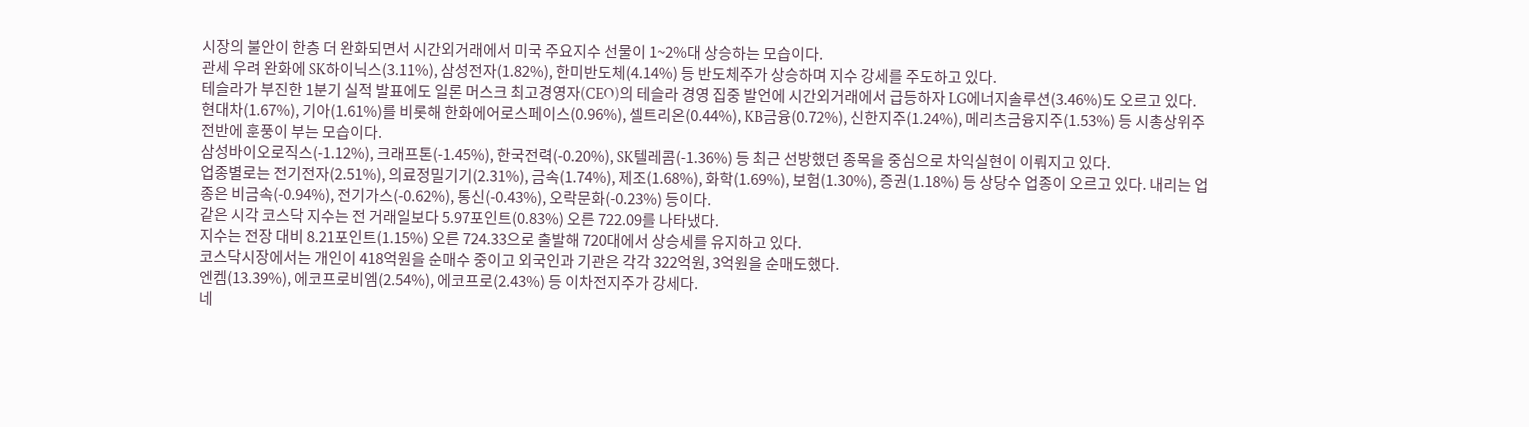시장의 불안이 한층 더 완화되면서 시간외거래에서 미국 주요지수 선물이 1~2%대 상승하는 모습이다.
관세 우려 완화에 SK하이닉스(3.11%), 삼성전자(1.82%), 한미반도체(4.14%) 등 반도체주가 상승하며 지수 강세를 주도하고 있다.
테슬라가 부진한 1분기 실적 발표에도 일론 머스크 최고경영자(CEO)의 테슬라 경영 집중 발언에 시간외거래에서 급등하자 LG에너지솔루션(3.46%)도 오르고 있다.
현대차(1.67%), 기아(1.61%)를 비롯해 한화에어로스페이스(0.96%), 셀트리온(0.44%), KB금융(0.72%), 신한지주(1.24%), 메리츠금융지주(1.53%) 등 시총상위주 전반에 훈풍이 부는 모습이다.
삼성바이오로직스(-1.12%), 크래프톤(-1.45%), 한국전력(-0.20%), SK텔레콤(-1.36%) 등 최근 선방했던 종목을 중심으로 차익실현이 이뤄지고 있다.
업종별로는 전기전자(2.51%), 의료정밀기기(2.31%), 금속(1.74%), 제조(1.68%), 화학(1.69%), 보험(1.30%), 증권(1.18%) 등 상당수 업종이 오르고 있다. 내리는 업종은 비금속(-0.94%), 전기가스(-0.62%), 통신(-0.43%), 오락문화(-0.23%) 등이다.
같은 시각 코스닥 지수는 전 거래일보다 5.97포인트(0.83%) 오른 722.09를 나타냈다.
지수는 전장 대비 8.21포인트(1.15%) 오른 724.33으로 출발해 720대에서 상승세를 유지하고 있다.
코스닥시장에서는 개인이 418억원을 순매수 중이고 외국인과 기관은 각각 322억원, 3억원을 순매도했다.
엔켐(13.39%), 에코프로비엠(2.54%), 에코프로(2.43%) 등 이차전지주가 강세다.
네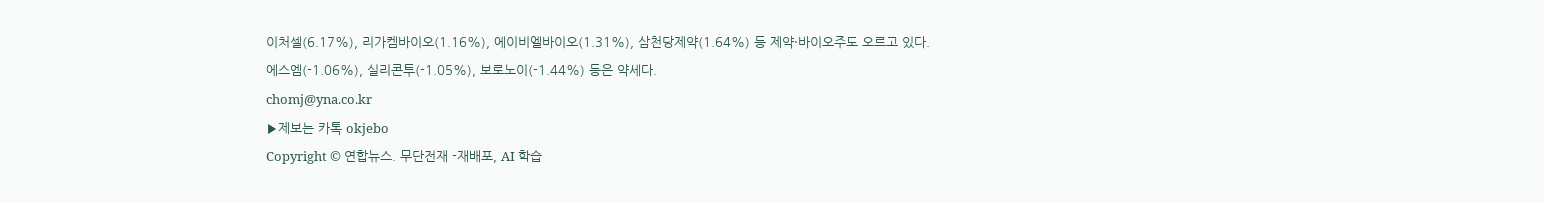이처셀(6.17%), 리가켐바이오(1.16%), 에이비엘바이오(1.31%), 삼천당제약(1.64%) 등 제약·바이오주도 오르고 있다.
에스엠(-1.06%), 실리콘투(-1.05%), 보로노이(-1.44%) 등은 약세다.
chomj@yna.co.kr
▶제보는 카톡 okjebo
Copyright © 연합뉴스. 무단전재 -재배포, AI 학습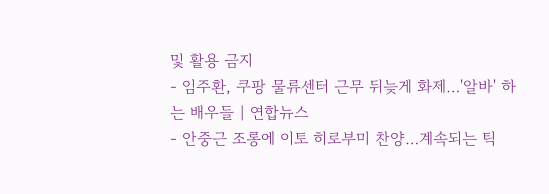및 활용 금지
- 임주환, 쿠팡 물류센터 근무 뒤늦게 화제…'알바' 하는 배우들 | 연합뉴스
- 안중근 조롱에 이토 히로부미 찬양…계속되는 틱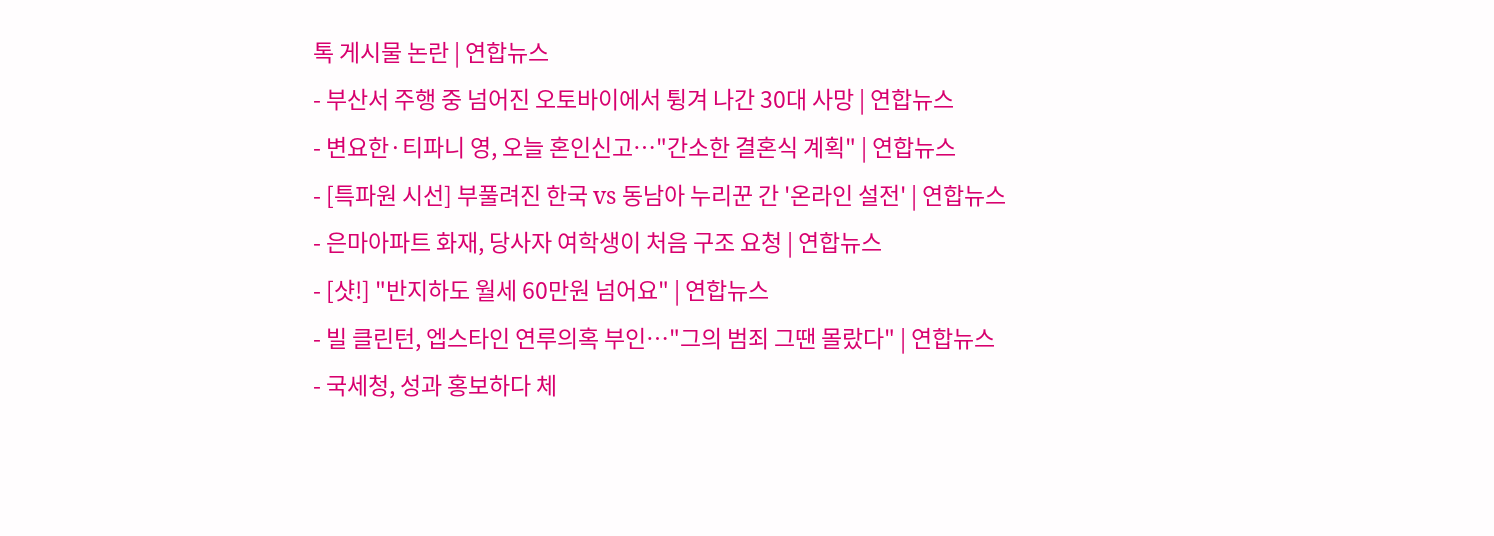톡 게시물 논란 | 연합뉴스
- 부산서 주행 중 넘어진 오토바이에서 튕겨 나간 30대 사망 | 연합뉴스
- 변요한·티파니 영, 오늘 혼인신고…"간소한 결혼식 계획" | 연합뉴스
- [특파원 시선] 부풀려진 한국 vs 동남아 누리꾼 간 '온라인 설전' | 연합뉴스
- 은마아파트 화재, 당사자 여학생이 처음 구조 요청 | 연합뉴스
- [샷!] "반지하도 월세 60만원 넘어요" | 연합뉴스
- 빌 클린턴, 엡스타인 연루의혹 부인…"그의 범죄 그땐 몰랐다" | 연합뉴스
- 국세청, 성과 홍보하다 체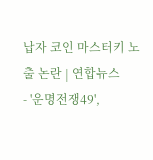납자 코인 마스터키 노출 논란 | 연합뉴스
- '운명전쟁49',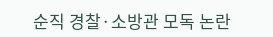순직 경찰·소방관 모독 논란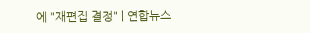에 "재편집 결정" | 연합뉴스